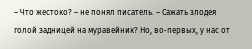– Что жестоко? – не понял писатель. – Сажать злодея голой задницей на муравейник? Но, во‐первых, у нас от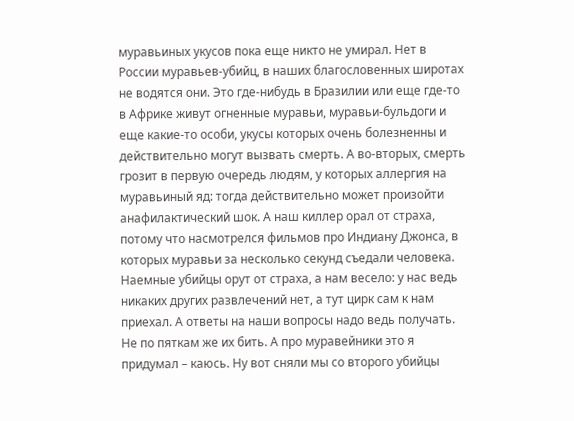муравьиных укусов пока еще никто не умирал. Нет в России муравьев-убийц, в наших благословенных широтах не водятся они. Это где-нибудь в Бразилии или еще где-то в Африке живут огненные муравьи, муравьи-бульдоги и еще какие-то особи, укусы которых очень болезненны и действительно могут вызвать смерть. А во‐вторых, смерть грозит в первую очередь людям, у которых аллергия на муравьиный яд: тогда действительно может произойти анафилактический шок. А наш киллер орал от страха, потому что насмотрелся фильмов про Индиану Джонса, в которых муравьи за несколько секунд съедали человека. Наемные убийцы орут от страха, а нам весело: у нас ведь никаких других развлечений нет, а тут цирк сам к нам приехал. А ответы на наши вопросы надо ведь получать. Не по пяткам же их бить. А про муравейники это я придумал – каюсь. Ну вот сняли мы со второго убийцы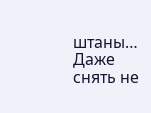штаны… Даже снять не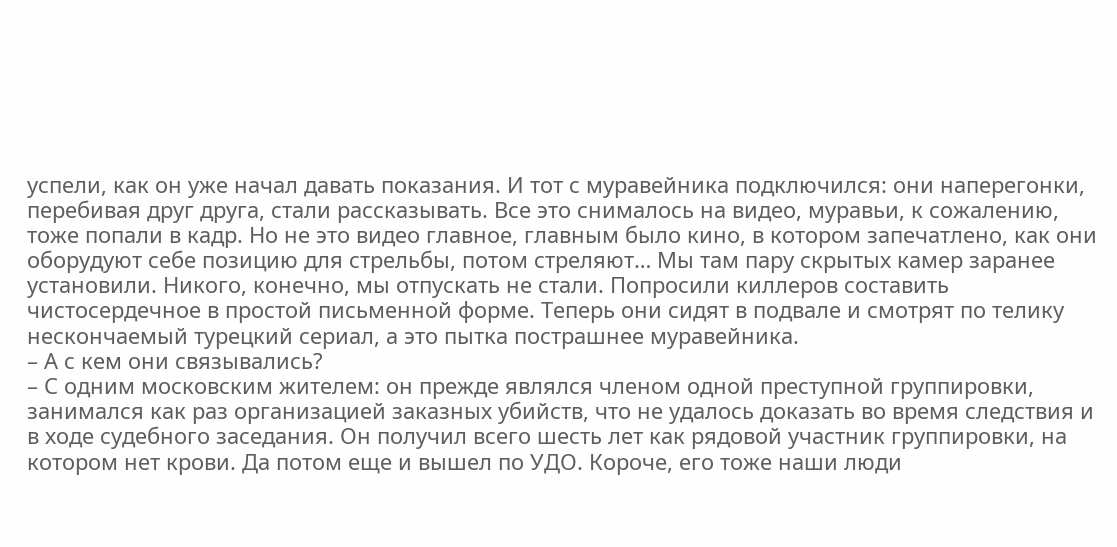успели, как он уже начал давать показания. И тот с муравейника подключился: они наперегонки, перебивая друг друга, стали рассказывать. Все это снималось на видео, муравьи, к сожалению, тоже попали в кадр. Но не это видео главное, главным было кино, в котором запечатлено, как они оборудуют себе позицию для стрельбы, потом стреляют… Мы там пару скрытых камер заранее установили. Никого, конечно, мы отпускать не стали. Попросили киллеров составить чистосердечное в простой письменной форме. Теперь они сидят в подвале и смотрят по телику нескончаемый турецкий сериал, а это пытка пострашнее муравейника.
– А с кем они связывались?
– С одним московским жителем: он прежде являлся членом одной преступной группировки, занимался как раз организацией заказных убийств, что не удалось доказать во время следствия и в ходе судебного заседания. Он получил всего шесть лет как рядовой участник группировки, на котором нет крови. Да потом еще и вышел по УДО. Короче, его тоже наши люди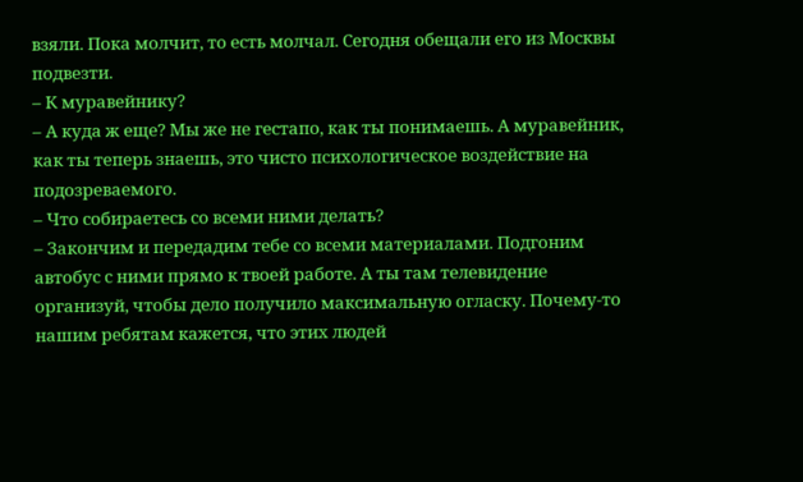взяли. Пока молчит, то есть молчал. Сегодня обещали его из Москвы подвезти.
– К муравейнику?
– А куда ж еще? Мы же не гестапо, как ты понимаешь. А муравейник, как ты теперь знаешь, это чисто психологическое воздействие на подозреваемого.
– Что собираетесь со всеми ними делать?
– Закончим и передадим тебе со всеми материалами. Подгоним автобус с ними прямо к твоей работе. А ты там телевидение организуй, чтобы дело получило максимальную огласку. Почему-то нашим ребятам кажется, что этих людей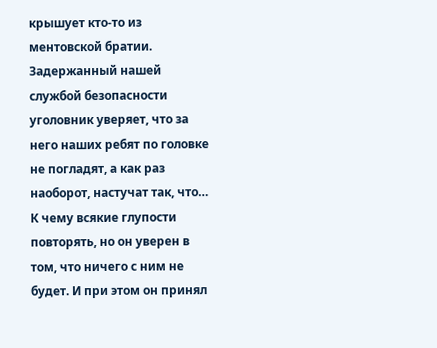крышует кто-то из ментовской братии. Задержанный нашей службой безопасности уголовник уверяет, что за него наших ребят по головке не погладят, а как раз наоборот, настучат так, что… К чему всякие глупости повторять, но он уверен в том, что ничего с ним не будет. И при этом он принял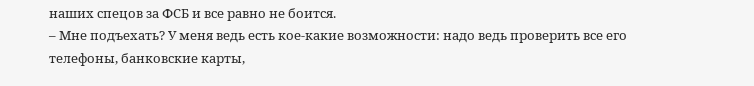наших спецов за ФСБ и все равно не боится.
– Мне подъехать? У меня ведь есть кое-какие возможности: надо ведь проверить все его телефоны, банковские карты,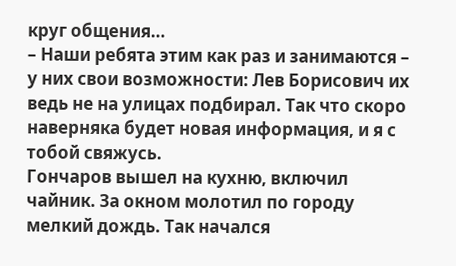круг общения…
– Наши ребята этим как раз и занимаются – у них свои возможности: Лев Борисович их ведь не на улицах подбирал. Так что скоро наверняка будет новая информация, и я с тобой свяжусь.
Гончаров вышел на кухню, включил чайник. За окном молотил по городу мелкий дождь. Так начался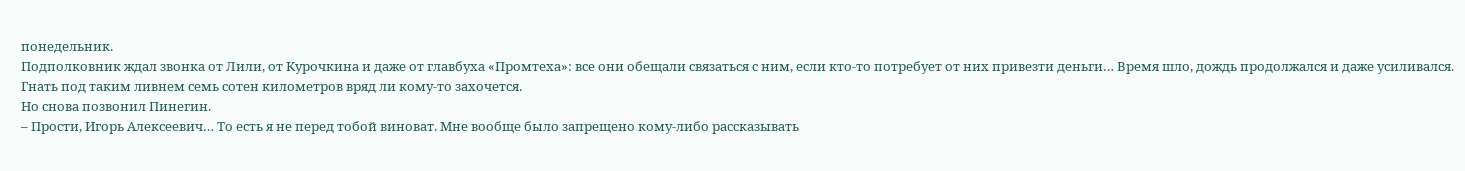понедельник.
Подполковник ждал звонка от Лили, от Курочкина и даже от главбуха «Промтеха»: все они обещали связаться с ним, если кто-то потребует от них привезти деньги… Время шло, дождь продолжался и даже усиливался. Гнать под таким ливнем семь сотен километров вряд ли кому-то захочется.
Но снова позвонил Пинегин.
– Прости, Игорь Алексеевич… То есть я не перед тобой виноват. Мне вообще было запрещено кому-либо рассказывать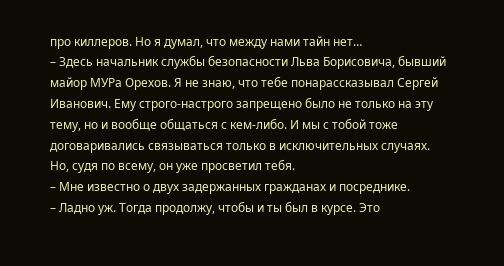про киллеров. Но я думал, что между нами тайн нет…
– Здесь начальник службы безопасности Льва Борисовича, бывший майор МУРа Орехов. Я не знаю, что тебе понарассказывал Сергей Иванович. Ему строго-настрого запрещено было не только на эту тему, но и вообще общаться с кем-либо. И мы с тобой тоже договаривались связываться только в исключительных случаях. Но, судя по всему, он уже просветил тебя.
– Мне известно о двух задержанных гражданах и посреднике.
– Ладно уж. Тогда продолжу, чтобы и ты был в курсе. Это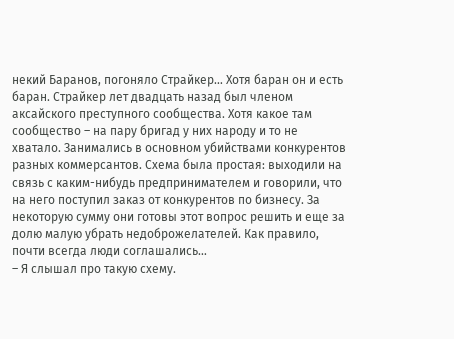некий Баранов, погоняло Страйкер… Хотя баран он и есть баран. Страйкер лет двадцать назад был членом аксайского преступного сообщества. Хотя какое там сообщество – на пару бригад у них народу и то не хватало. Занимались в основном убийствами конкурентов разных коммерсантов. Схема была простая: выходили на связь с каким-нибудь предпринимателем и говорили, что на него поступил заказ от конкурентов по бизнесу. За некоторую сумму они готовы этот вопрос решить и еще за долю малую убрать недоброжелателей. Как правило, почти всегда люди соглашались…
– Я слышал про такую схему.